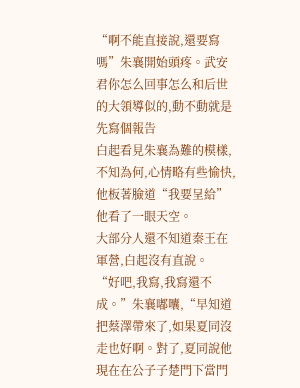“啊不能直接說,還要寫嗎”朱襄開始頭疼。武安君你怎么回事怎么和后世的大領導似的,動不動就是先寫個報告
白起看見朱襄為難的模樣,不知為何,心情略有些愉快,他板著臉道“我要呈給”
他看了一眼天空。
大部分人還不知道秦王在軍營,白起沒有直說。
“好吧,我寫,我寫還不成。”朱襄嘟囔,“早知道把蔡澤帶來了,如果夏同沒走也好啊。對了,夏同說他現在在公子子楚門下當門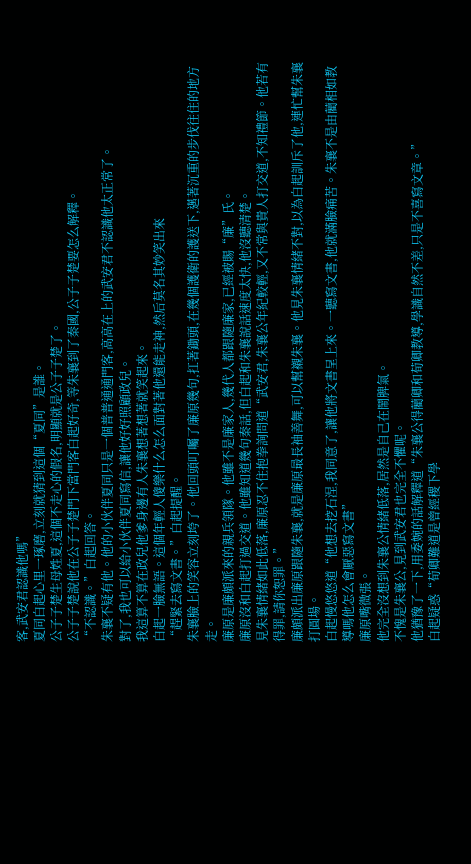客,武安君認識他嗎”
夏同白起心里一琢磨,立刻就猜到這個“夏同”是誰。
公子子楚生母姓夏,這個不走心的假名,明顯就是公子子楚了。
公子子楚說他在公子子楚門下當門客白起好奇,等朱襄到了秦國,公子子楚要怎么解釋。
“不認識。”白起回答。
朱襄不疑有他。他的小伙伴夏同只是一個普普通通門客,高高在上的武安君不認識他太正常了。
對了,我也可以給小伙伴夏同寫信,讓他好好照顧政兒。
我這算不算在政兒他爹身邊有人朱襄想著想著就笑起來。
白起一臉無語。這個年輕人傻樂什么怎么面對著他還能走神,然后莫名其妙笑出來
“趕緊去寫文書。”白起提醒。
朱襄臉上的笑容立刻垮了。他回頭叮囑了廉原幾句,扛著鋤頭,在幾個護衛的護送下,邁著沉重的步伐往住的地方走。
廉原是廉頗派來的親兵領隊。他雖不是廉家人,幾代人都跟隨廉家,已經被賜“廉”氏。
廉原沒和白起打過交道。他雖知道幾句秦話,但白起和朱襄說話速度太快,他沒聽清楚。
見朱襄情緒如此低落,廉原忍不住抱拳詢問道“武安君,朱襄公年紀較輕,又不常與貴人打交道,不知禮節。他若有得罪,請你恕罪。”
廉頗派出廉原跟隨朱襄,就是廉原最長袖善舞,可以幫襯朱襄。他見朱襄情緒不對,以為白起訓斥了他,連忙幫朱襄打圓場。
白起慢悠悠道“他想去挖石涅,我同意了,讓他將文書呈上來。一聽寫文書,他就滿臉痛苦。朱襄不是由藺相如教導嗎他怎么會厭惡寫文書”
廉原嘴微張。
他完全沒想到朱襄公情緒低落,居然是自己在鬧脾氣。
不愧是朱襄公,見到武安君也完全不懼呢。
他猶豫了一下,用委婉的話解釋道“朱襄公得藺卿和荀卿教導,學識自然不差,只是不喜寫文章。”
白起疑惑“荀卿難道是曾經稷下學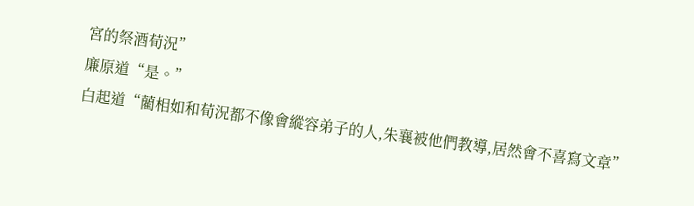宮的祭酒荀況”
廉原道“是。”
白起道“藺相如和荀況都不像會縱容弟子的人,朱襄被他們教導,居然會不喜寫文章”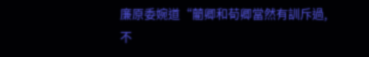廉原委婉道“藺卿和荀卿當然有訓斥過,不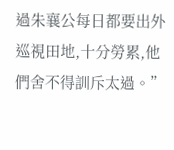過朱襄公每日都要出外巡視田地,十分勞累,他們舍不得訓斥太過。”